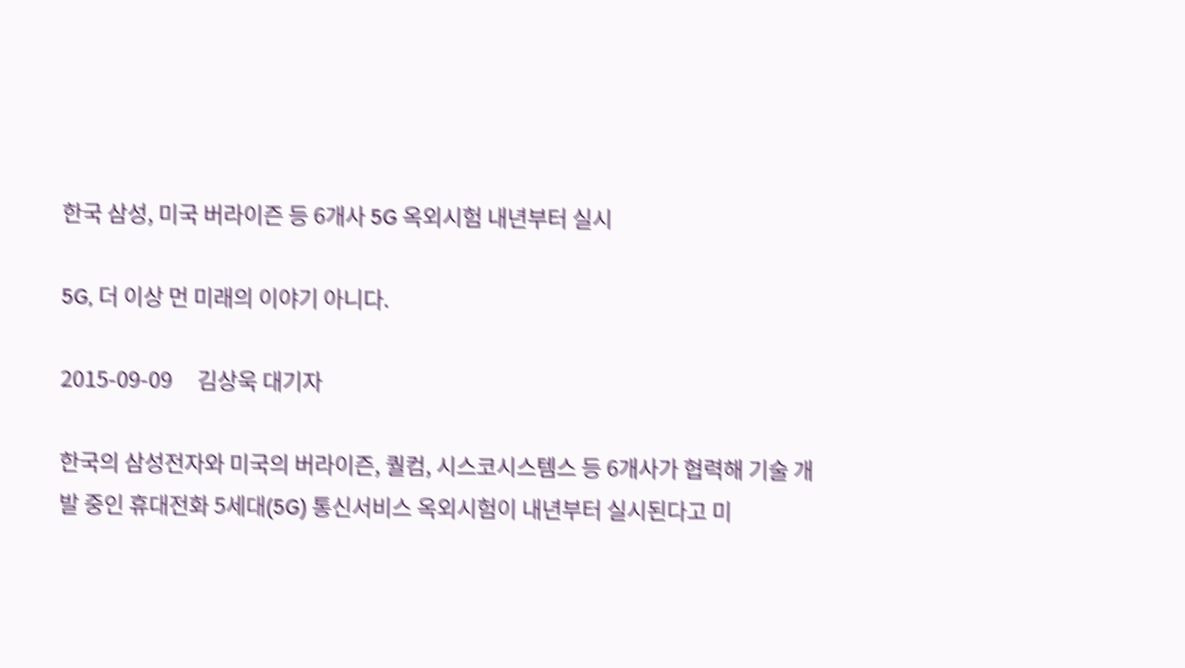한국 삼성, 미국 버라이즌 등 6개사 5G 옥외시험 내년부터 실시

5G, 더 이상 먼 미래의 이야기 아니다.

2015-09-09     김상욱 대기자

한국의 삼성전자와 미국의 버라이즌, 퀄컴, 시스코시스템스 등 6개사가 협력해 기술 개발 중인 휴대전화 5세대(5G) 통신서비스 옥외시험이 내년부터 실시된다고 미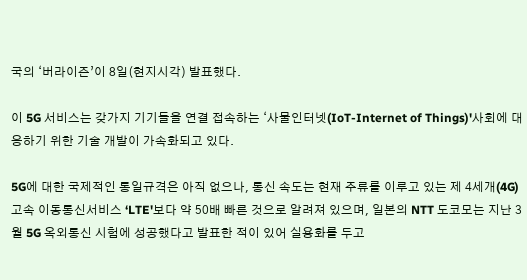국의 ‘버라이즌’이 8일(현지시각) 발표했다.

이 5G 서비스는 갖가지 기기들을 연결 접속하는 ‘사물인터넷(IoT-Internet of Things)'사회에 대응하기 위한 기술 개발이 가속화되고 있다.

5G에 대한 국제적인 통일규격은 아직 없으나, 통신 속도는 현재 주류를 이루고 있는 제 4세개(4G) 고속 이동통신서비스 ‘LTE'보다 약 50배 빠른 것으로 알려져 있으며, 일본의 NTT 도코모는 지난 3월 5G 옥외통신 시험에 성공했다고 발표한 적이 있어 실용화를 두고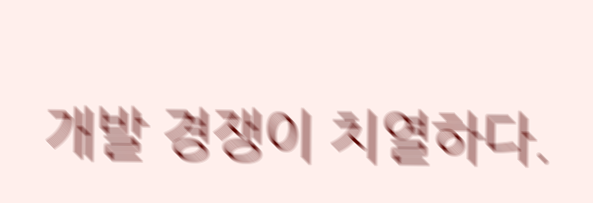개발 경쟁이 치열하다.